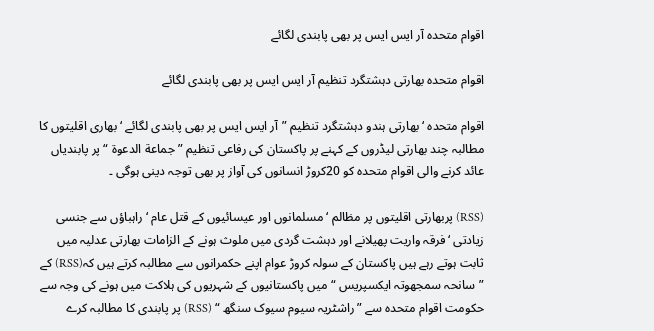اقوام متحدہ آر ایس ایس پر بھی پابندی لگائے

اقوام متحدہ بھارتی دہشتگرد تنظیم آر ایس ایس پر بھی پابندی لگائے

اقوام متحدہ ‘ بھارتی ہندو دہشتگرد تنظیم ”آر ایس ایس پر بھی پابندی لگائے ‘ بھاری اقلیتوں کا مطالبہ چند بھارتی لیڈروں کے کہنے پر پاکستان کی رفاعی تنظیم ”جماعة الدعوة “ پر پابندیاں عائد کرنے والی اقوام متحدہ کو 20کروڑ انسانوں کی آواز پر بھی توجہ دینی ہوگی ۔

(RSS) پربھارتی اقلیتوں پر مظالم ‘ مسلمانوں اور عیسائیوں کے قتل عام ‘ راہباؤں سے جنسی زیادتی ‘ فرقہ واریت پھیلانے اور دہشت گردی میں ملوث ہونے کے الزامات بھارتی عدلیہ میں ثابت ہوتے رہے ہیں پاکستان کے سولہ کروڑ عوام اپنے حکمرانوں سے مطالبہ کرتے ہیں کہ(RSS) کے ”سانحہ سمجھوتہ ایکسپریس “ میں پاکستانیوں کے شہریوں کی ہلاکت میں ہونے کی وجہ سے حکومت اقوام متحدہ سے ”راشٹریہ سیوم سیوک سنگھ “ (RSS) پر پابندی کا مطالبہ کرے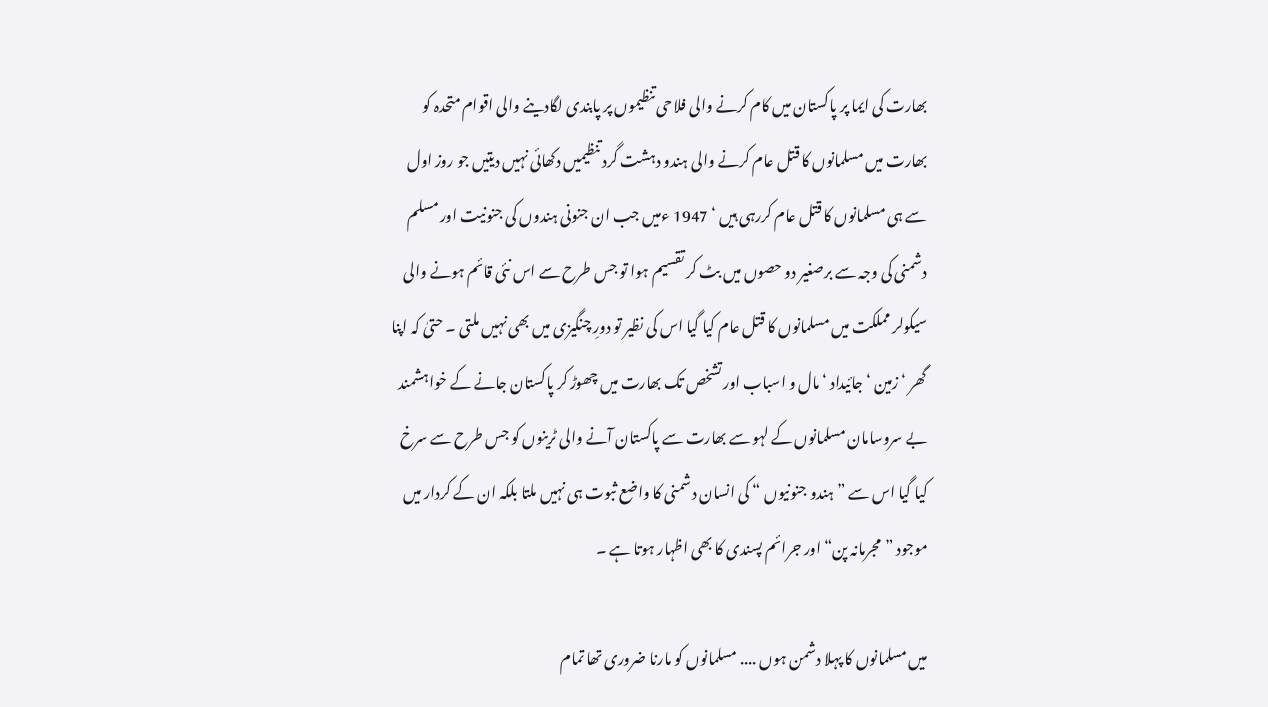بھارت کی ایما پر پاکستان میں کام کرنے والی فلاحی تنظیموں پر پابندی لگادینے والی اقوام متحدہ کو بھارت میں مسلمانوں کا قتل عام کرنے والی ہندو دہشت گرد تنظیمیں دکھائی نہیں دیتیں جو روز اول سے ہی مسلمانوں کا قتل عام کررہی ہیں ‘ 1947 ءمیں جب ان جنونی ہندوں کی جنونیت اور مسلم دشمنی کی وجہ سے برصغیر دو حصوں میں بٹ کر تقسیم ہوا تو جس طرح سے اس نئی قائم ہونے والی سیکولر مملکت میں مسلمانوں کا قتل عام کیا گیا اس کی نظیر تو دورِ چنگیزی میں بھی نہیں ملتی ۔ حتیٰ کہ اپنا گھر ‘ زمین ‘ جائیداد ‘ مال و اسباب اور تشخص تک بھارت میں چھوڑ کر پاکستان جانے کے خواہشمند بے سروسامان مسلمانوں کے لہو سے بھارت سے پاکستان آنے والی ٹرینوں کو جس طرح سے سرخ کیا گیا اس سے ”ہندو جنونیوں “ کی انسان دشمنی کا واضع ثبوت ہی نہیں ملتا بلکہ ان کے کردار میں موجود ”مجرمانہ پن“ اور جرائم پسندی کا بھی اظہار ہوتا ہے ۔

میں مسلمانوں کا پہلا دشمن ہوں .... مسلمانوں کو مارنا ضروری تھا تمام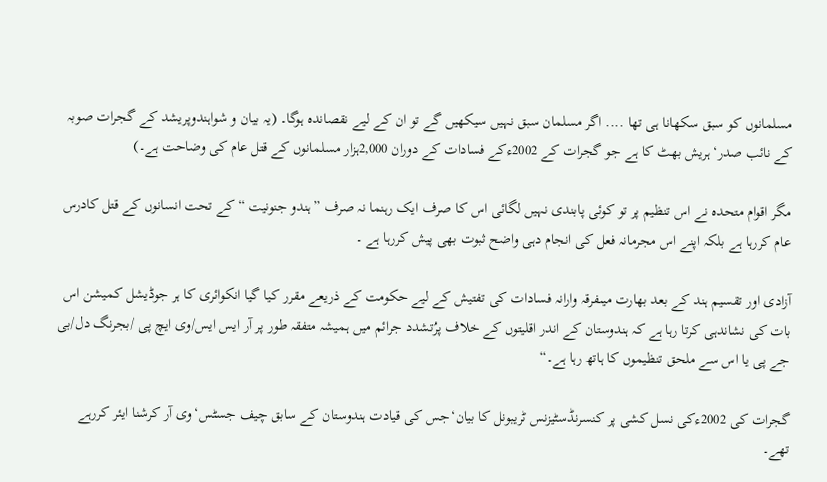مسلمانوں کو سبق سکھانا ہی تھا .... اگر مسلمان سبق نہیں سیکھیں گے تو ان کے لیے نقصاندہ ہوگا۔ (یہ بیان و شواہندوپریشد کے گجرات صوبہ کے نائب صدر‘ہریش بھٹ کا ہے جو گجرات کے 2002ءکے فسادات کے دوران 2,000ہزار مسلمانوں کے قتل عام کی وضاحت ہے۔)

مگر اقوام متحدہ نے اس تنظیم پر تو کوئی پابندی نہیں لگائی اس کا صرف ایک رہنما نہ صرف ”ہندو جنونیت “ کے تحت انسانوں کے قتل کادرس عام کررہا ہے بلکہ اپنے اس مجرمانہ فعل کی انجام دہی واضح ثبوت بھی پیش کررہا ہے ۔

آزادی اور تقسیم ہند کے بعد بھارت میںفرقہ وارانہ فسادات کی تفتیش کے لیے حکومت کے ذریعے مقرر کیا گیا انکوائری کا ہر جوڈیشل کمیشن اس بات کی نشاندہی کرتا رہا ہے کہ ہندوستان کے اندر اقلیتوں کے خلاف پرُتشدد جرائم میں ہمیشہ متفقہ طور پر آر ایس ایس/وی ایچ پی /بجرنگ دل/بی جے پی یا اس سے ملحق تنظیموں کا ہاتھ رہا ہے۔“

گجرات کی 2002ءکی نسل کشی پر کنسرنڈسٹیزنس ٹریبونل کا بیان‘جس کی قیادت ہندوستان کے سابق چیف جسٹس‘وی آر کرشنا ایئر کررہے تھے۔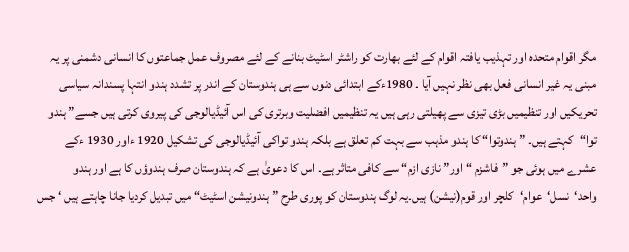مگر اقوام متحدہ اور تہذیب یافتہ اقوام کے لئے بھارت کو راشٹر اسٹیٹ بنانے کے لئے مصروف عمل جماعتوں کا انسانی دشمنی پر یہ مبنی یہ غیر انسانی فعل بھی نظر نہیں آیا ۔ 1980ءکے ابتدائی دنوں سے ہی ہندوستان کے اندر پر تشدد ہندو انتہا پسندانہ سیاسی تحریکیں اور تنظیمیں بڑی تیزی سے پھیلتی رہی ہیں یہ تنظیمیں افضلیت وبرتری کی اس آئیڈیالوجی کی پیروی کرتی ہیں جسے” ہندو توا“کہتے ہیں۔ ”ہندوتوا“ کا ہندو مذہب سے بہت کم تعلق ہے بلکہ ہندو تواکی آئیڈیالوجی کی تشکیل 1920 ءاور 1930 ءکے عشرے میں ہوئی جو ”فاشزم “اور” نازی ازم“ سے کافی متاثر ہے۔ اس کا دعویٰ ہے کہ ہندوستان صرف ہندوؤں کا ہے اور ہندو واحد‘نسل‘عوام‘کلچر اور قوم(نیشن) ہیں۔یہ لوگ ہندوستان کو پوری طرح ”ہندونیشن اسٹیٹ“ میں تبدیل کردیا جانا چاہتے ہیں ‘ جس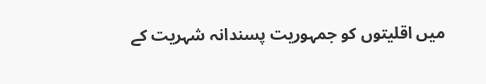میں اقلیتوں کو جمہوریت پسندانہ شہریت کے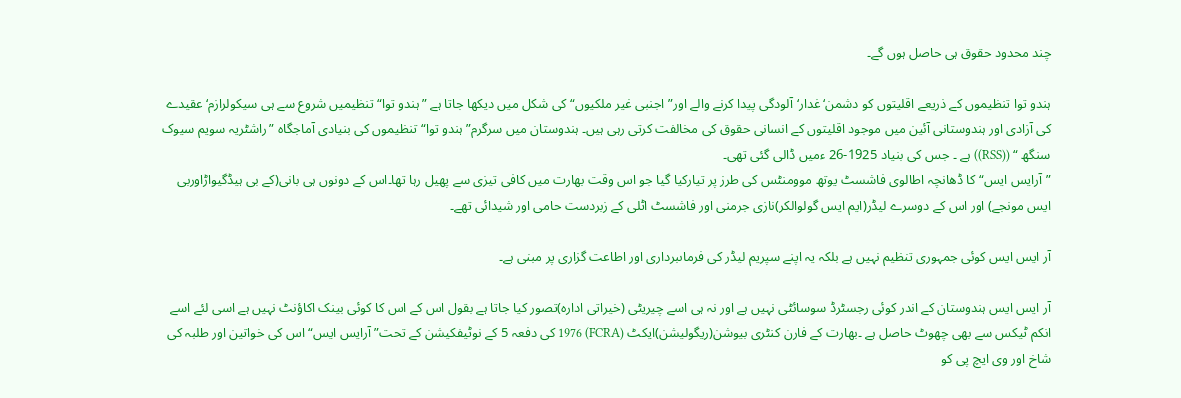چند محدود حقوق ہی حاصل ہوں گے۔

ہندو توا تنظیموں کے ذریعے اقلیتوں کو دشمن‘غدار‘آلودگی پیدا کرنے والے اور” اجنبی غیر ملکیوں“ کی شکل میں دیکھا جاتا ہے ”ہندو توا“ تنظیمیں شروع سے ہی سیکولرازم‘عقیدے کی آزادی اور ہندوستانی آئین میں موجود اقلیتوں کے انسانی حقوق کی مخالفت کرتی رہی ہیں۔ ہندوستان میں سرگرم” ہندو توا“ تنظیموں کی بنیادی آماجگاہ ”راشٹریہ سویم سیوک سنگھ “ ((RSS)) ہے ۔ جس کی بنیاد 1925-26 ءمیں ڈالی گئی تھی۔
”آرایس ایس“ کا ڈھانچہ اطالوی فاشسٹ یوتھ موومنٹس کی طرز پر تیارکیا گیا جو اس وقت بھارت میں کافی تیزی سے پھیل رہا تھا۔اس کے دونوں ہی بانی(کے بی ہیڈگیواڑاوربی ایس مونجے) اور اس کے دوسرے لیڈر(ایم ایس گولوالکر)نازی جرمنی اور فاشسٹ اٹلی کے زبردست حامی اور شیدائی تھے۔

آر ایس ایس کوئی جمہوری تنظیم نہیں ہے بلکہ یہ اپنے سپریم لیڈر کی فرماںبرداری اور اطاعت گزاری پر مبنی ہے۔

آر ایس ایس ہندوستان کے اندر کوئی رجسٹرڈ سوسائٹی نہیں ہے اور نہ ہی اسے چیریٹی (خیراتی ادارہ)تصور کیا جاتا ہے بقول اس کے اس کا کوئی بینک اکاؤنٹ نہیں ہے اسی لئے اسے انکم ٹیکس سے بھی چھوٹ حاصل ہے ۔بھارت کے فارن کنٹری بیوشن(ریگولیشن)ایکٹ (FCRA) 1976 کی دفعہ 5 کے نوٹیفکیشن کے تحت” آرایس ایس“ اس کی خواتین اور طلبہ کی شاخ اور وی ایچ پی کو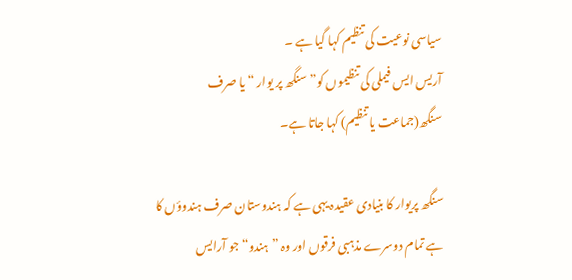سیاسی نوعیت کی تنظیم کہا گیا ہے ۔
آریس ایس فیملی کی تنظیموں کو” سنگھ پر یوار “ یا صرف سنگھ(جماعت یا تنظیم) کہا جاتا ہے۔

سنگھ پریوار کا بنیادی عقیدہ یہی ہے کہ ہندوستان صرف ہندوؤں کا ہے تمام دوسرے مذہبی فرقوں اور وہ ”ہندو“ جو آرایس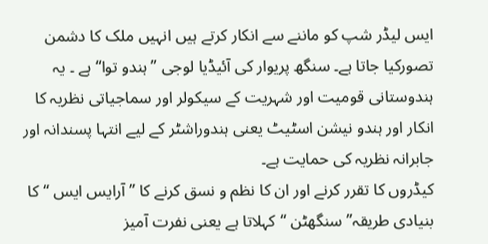ایس لیڈر شپ کو ماننے سے انکار کرتے ہیں انہیں ملک کا دشمن تصورکیا جاتا ہے۔ سنگھ پریوار کی آئیڈیا لوجی ”ہندو توا“ہے ۔ یہ ہندوستانی قومیت اور شہریت کے سیکولر اور سماجیاتی نظریہ کا انکار اور ہندو نیشن اسٹیٹ یعنی ہندوراشٹر کے لیے انتہا پسندانہ اور جابرانہ نظریہ کی حمایت ہے۔
کیڈروں کا تقرر کرنے اور ان کا نظم و نسق کرنے کا ”آرایس ایس “کا بنیادی طریقہ” سنگھٹن “کہلاتا ہے یعنی نفرت آمیز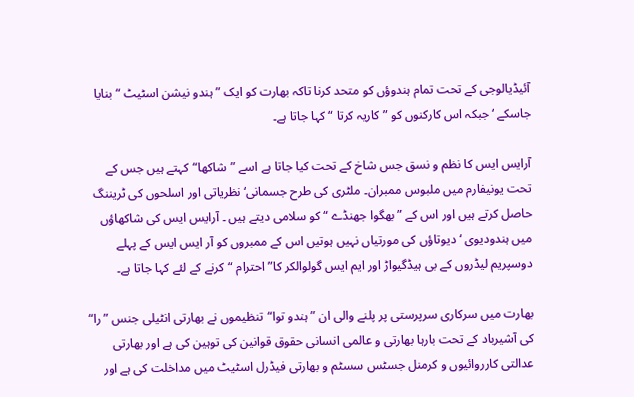آئیڈیالوجی کے تحت تمام ہندوؤں کو متحد کرنا تاکہ بھارت کو ایک ”ہندو نیشن اسٹیٹ “بنایا جاسکے ‘ جبکہ اس کارکنوں کو ” کاریہ کرتا “کہا جاتا ہے۔

آرایس ایس کا نظم و نسق جس شاخ کے تحت کیا جاتا ہے اسے ”شاکھا“کہتے ہیں جس کے تحت یونیفارم میں ملبوس ممبران۔ ملٹری کی طرح جسمانی‘ نظریاتی اور اسلحوں کی ٹریننگ حاصل کرتے ہیں اور اس کے ”بھگوا جھنڈے “ کو سلامی دیتے ہیں ۔ آرایس ایس کی شاکھاؤں میں ہندودیوی ‘ دیوتاؤں کی مورتیاں نہیں ہوتیں اس کے ممبروں کو آر ایس ایس کے پہلے دوسپریم لیڈروں کے بی ہیڈگیواڑ اور ایم ایس گولوالکر کا”احترام “کرنے کے لئے کہا جاتا ہے۔

بھارت میں سرکاری سرپرستی پر پلنے والی ان ”ہندو توا“تنظیموں نے بھارتی انٹیلی جنس ”را“ کی آشیرباد کے تحت بارہا بھارتی و عالمی انسانی حقوق قوانین کی توہین کی ہے اور بھارتی عدالتی کارروائیوں و کرمنل جسٹس سسٹم و بھارتی فیڈرل اسٹیٹ میں مداخلت کی ہے اور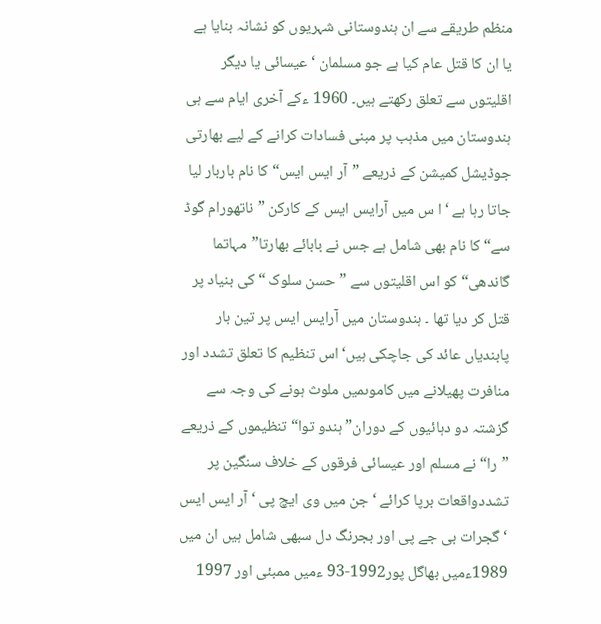منظم طریقے سے ان ہندوستانی شہریوں کو نشانہ بنایا ہے یا ان کا قتل عام کیا ہے جو مسلمان ‘عیسائی یا دیگر اقلیتوں سے تعلق رکھتے ہیں۔ 1960 ءکے آخری ایام سے ہی ہندوستان میں مذہب پر مبنی فسادات کرانے کے لیے بھارتی جوڈیشل کمیشن کے ذریعے ”آر ایس ایس“ کا نام باربار لیا جاتا رہا ہے ‘ ا س میں آرایس ایس کے کارکن ”ناتھورام گوڈ سے“ کا نام بھی شامل ہے جس نے بابائے بھارتا”مہاتما گاندھی“ کو اس اقلیتوں سے ”حسن سلوک “ کی بنیاد پر قتل کر دیا تھا ۔ ہندوستان میں آرایس ایس پر تین بار پابندیاں عائد کی جاچکی ہیں‘ اس تنظیم کا تعلق تشدد اور منافرت پھیلانے میں کاموںمیں ملوث ہونے کی وجہ سے گزشتہ دو دہائیوں کے دوران” ہندو توا“ تنظیموں کے ذریعے ”را“ نے مسلم اور عیسائی فرقوں کے خلاف سنگین پر تشددواقعات برپا کرائے ‘ جن میں وی ایچ پی ‘ آر ایس ایس ‘گجرات بی جے پی اور بجرنگ دل سبھی شامل ہیں ان میں 1989ءمیں بھاگل پور1992-93 ءمیں ممبئی اور 1997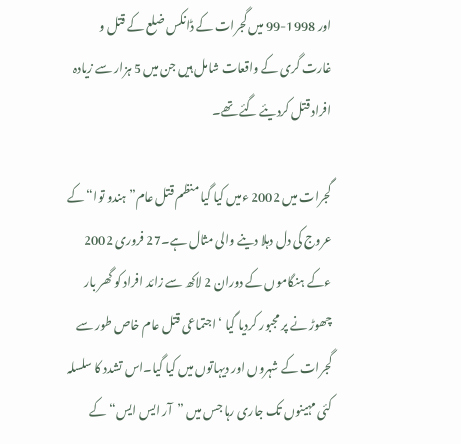اور 1998-99 میں گجرات کے ڈانکس ضلع کے قتل و غارت گری کے واقعات شامل ہیں جن میں 5 ہزار سے زیادہ افراد قتل کردیئے گئے تھے۔

گجرات میں 2002 ءمیں کیا گیا منظم قتل عام” ہندو توا“کے عروج کی دل دہلا دینے والی مثال ہے۔27 فروری 2002 ءکے ہنگاموں کے دوران 2 لاکھ سے زائد افراد کو گھر بار چھوڑ نے پر مجبور کردیا گیا ‘ اجتماعی قتل عام خاص طور سے گجرات کے شہروں اور دیہاتوں میں کیا گیا۔اس تشدد کا سلسلہ کئی مہینوں تک جاری رہا جس میں ”آر ایس ایس“ کے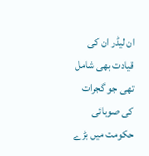ان لیڈر ان کی قیادت بھی شامل تھی جو گجرات کی صوبائی حکومت میں بڑے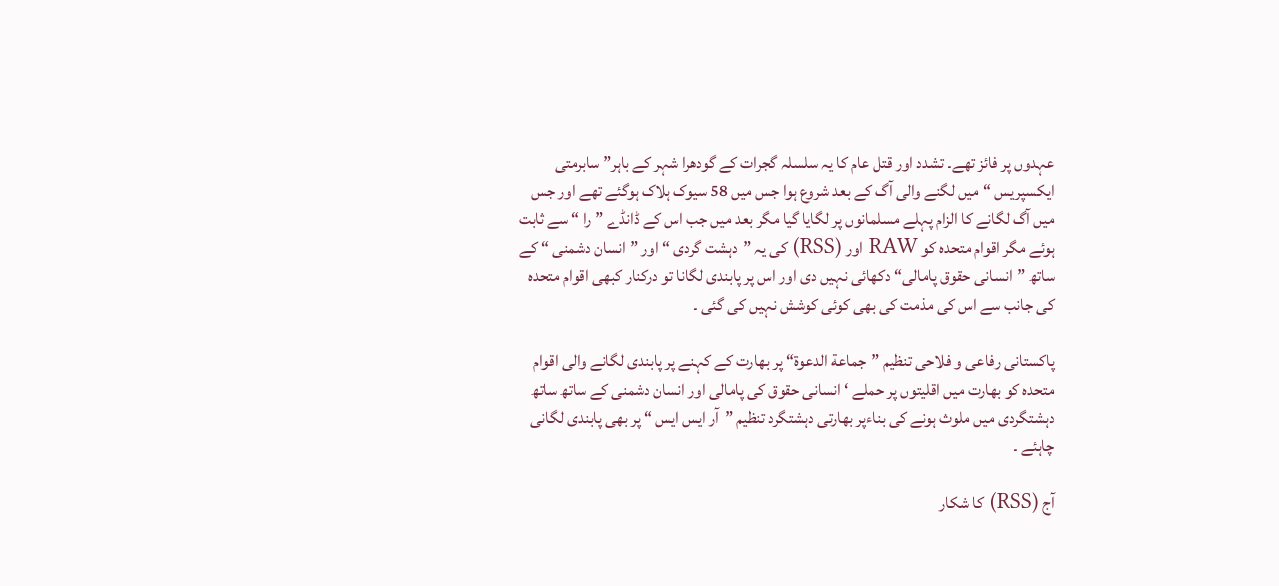عہدوں پر فائز تھے۔ تشدد اور قتل عام کا یہ سلسلہ گجرات کے گودھرا شہر کے باہر” سابرمتی ایکسپریس “میں لگنے والی آگ کے بعد شروع ہوا جس میں 58 سیوک ہلاک ہوگئے تھے اور جس میں آگ لگانے کا الزام پہلے مسلمانوں پر لگایا گیا مگر بعد میں جب اس کے ڈانڈے ”را “ سے ثابت ہوئے مگر اقوام متحدہ کو RAW اور (RSS) کی یہ ”دہشت گردی “ اور ”انسان دشمنی “ کے ساتھ ”انسانی حقوق پامالی“ دکھائی نہیں دی اور اس پر پابندی لگانا تو درکنار کبھی اقوام متحدہ کی جانب سے اس کی مذمت کی بھی کوئی کوشش نہیں کی گئی ۔

پاکستانی رفاعی و فلاحی تنظیم ”جماعة الدعوة“ پر بھارت کے کہنے پر پابندی لگانے والی اقوام متحدہ کو بھارت میں اقلیتوں پر حملے ‘ انسانی حقوق کی پامالی اور انسان دشمنی کے ساتھ ساتھ دہشتگردی میں ملوث ہونے کی بناءپر بھارتی دہشتگرد تنظیم ”آر ایس ایس “ پر بھی پابندی لگانی چاہئے ۔

آج (RSS) کا شکار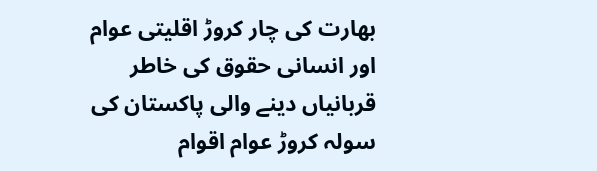بھارت کی چار کروڑ اقلیتی عوام اور انسانی حقوق کی خاطر قربانیاں دینے والی پاکستان کی سولہ کروڑ عوام اقوام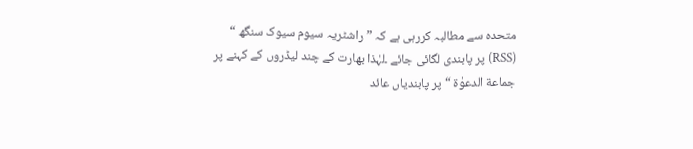متحدہ سے مطالبہ کررہی ہے کہ ” راشٹریہ سیوم سیوک سنگھ “ (RSS) پر پابندی لگائی جائے ۔لہٰذا بھارت کے چند لیڈروں کے کہنے پر جماعة الدعوٰة “ پر پابندیاں عائد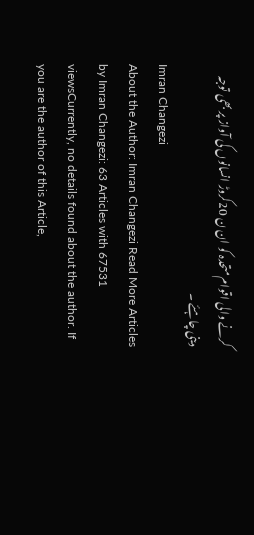کرنے والی اقوام متحدہ کو ان ن 20کروڑ انسانوں کی آواز پر بھی توجہ دینی چاہئے ۔
Imran Changezi
About the Author: Imran Changezi Read More Articles by Imran Changezi: 63 Articles with 67531 viewsCurrently, no details found about the author. If you are the author of this Article,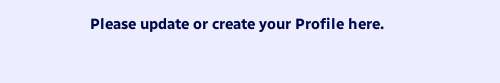Please update or create your Profile here.